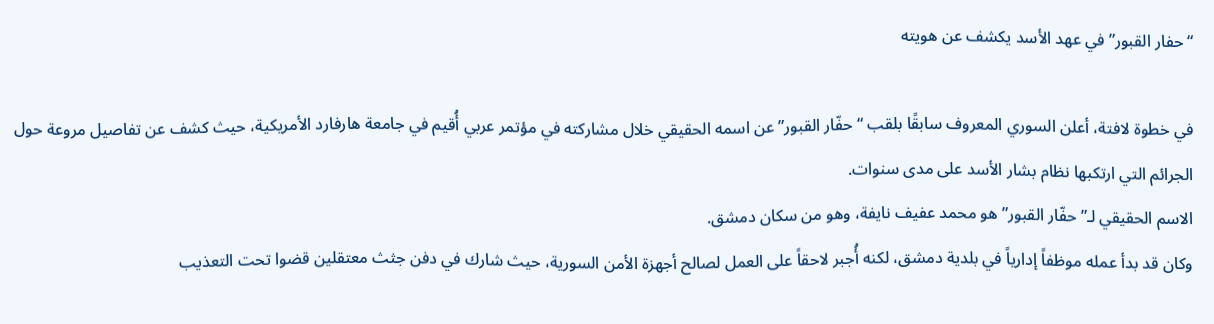“حفار القبور” في عهد الأسد يكشف عن هويته

في خطوة لافتة، أعلن السوري المعروف سابقًا بلقب “حفّار القبور” عن اسمه الحقيقي خلال مشاركته في مؤتمر عربي أُقيم في جامعة هارفارد الأمريكية، حيث كشف عن تفاصيل مروعة حول الجرائم التي ارتكبها نظام بشار الأسد على مدى سنوات.
الاسم الحقيقي لـ”حفّار القبور” هو محمد عفيف نايفة، وهو من سكان دمشق.
وكان قد بدأ عمله موظفاً إدارياً في بلدية دمشق، لكنه أُجبر لاحقاً على العمل لصالح أجهزة الأمن السورية، حيث شارك في دفن جثث معتقلين قضوا تحت التعذيب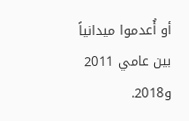أو أُعدموا ميدانياً بين عامي 2011 و2018.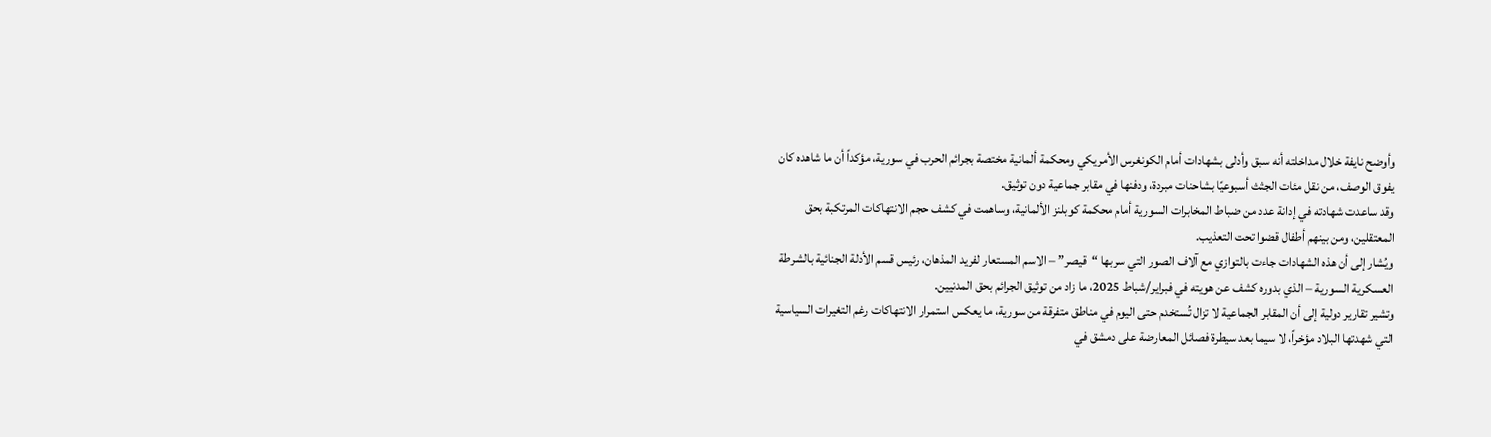وأوضح نايفة خلال مداخلته أنه سبق وأدلى بشهادات أمام الكونغرس الأمريكي ومحكمة ألمانية مختصة بجرائم الحرب في سورية، مؤكداً أن ما شاهده كان يفوق الوصف، من نقل مئات الجثث أسبوعيًا بشاحنات مبردة، ودفنها في مقابر جماعية دون توثيق.
وقد ساعدت شهادته في إدانة عدد من ضباط المخابرات السورية أمام محكمة كوبلنز الألمانية، وساهمت في كشف حجم الانتهاكات المرتكبة بحق المعتقلين، ومن بينهم أطفال قضوا تحت التعذيب.
ويُشار إلى أن هذه الشهادات جاءت بالتوازي مع آلاف الصور التي سربها “قيصر” – الاسم المستعار لفريد المذهان، رئيس قسم الأدلة الجنائية بالشرطة العسكرية السورية – الذي بدوره كشف عن هويته في فبراير/شباط 2025، ما زاد من توثيق الجرائم بحق المدنيين.
وتشير تقارير دولية إلى أن المقابر الجماعية لا تزال تُستخدم حتى اليوم في مناطق متفرقة من سورية، ما يعكس استمرار الانتهاكات رغم التغيرات السياسية التي شهدتها البلاد مؤخراً، لا سيما بعد سيطرة فصائل المعارضة على دمشق في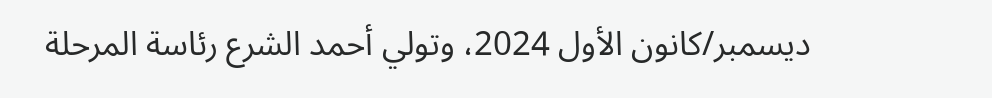ديسمبر/كانون الأول 2024، وتولي أحمد الشرع رئاسة المرحلة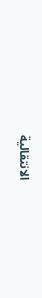الانتقالية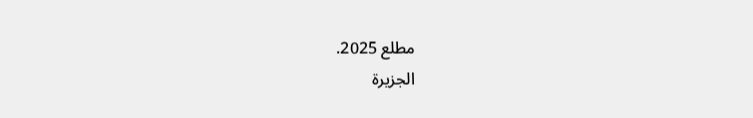مطلع 2025.
الجزيرة